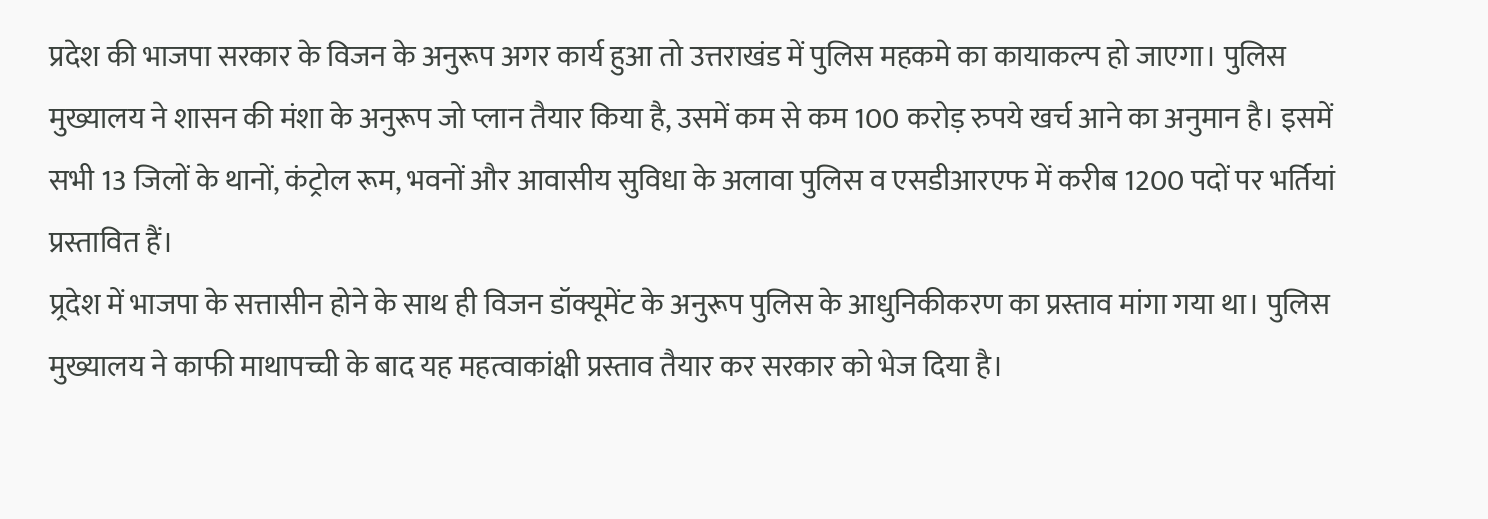प्रदेश की भाजपा सरकार के विजन के अनुरूप अगर कार्य हुआ तो उत्तराखंड में पुलिस महकमे का कायाकल्प हो जाएगा। पुलिस मुख्यालय ने शासन की मंशा के अनुरूप जो प्लान तैयार किया है, उसमें कम से कम 100 करोड़ रुपये खर्च आने का अनुमान है। इसमें सभी 13 जिलों के थानों, कंट्रोल रूम, भवनों और आवासीय सुविधा के अलावा पुलिस व एसडीआरएफ में करीब 1200 पदों पर भर्तियां प्रस्तावित हैं।
प्र्रदेश में भाजपा के सत्तासीन होने के साथ ही विजन डॉक्यूमेंट के अनुरूप पुलिस के आधुनिकीकरण का प्रस्ताव मांगा गया था। पुलिस मुख्यालय ने काफी माथापच्ची के बाद यह महत्वाकांक्षी प्रस्ताव तैयार कर सरकार को भेज दिया है।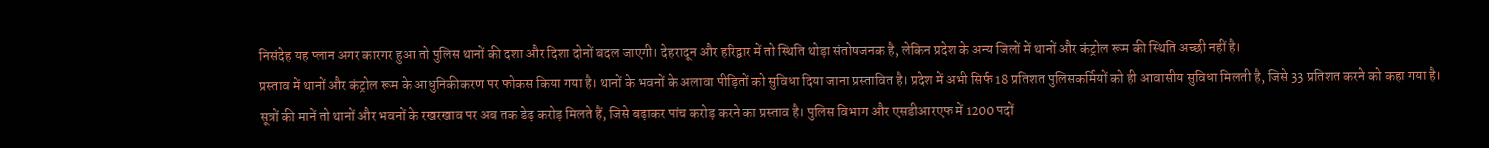निसंदेह यह प्लान अगर कारगर हुआ तो पुलिस थानों की दशा और दिशा दोनों बदल जाएगी। देहरादून और हरिद्वार में तो स्थिति थोड़ा संतोषजनक है, लेकिन प्रदेश के अन्य जिलों में थानों और कंट्रोल रूम की स्थिति अच्छी नहीं है।
प्रस्ताव में थानों और कंट्रोल रूम के आधुनिकीकरण पर फोकस किया गया है। थानों के भवनों के अलावा पीड़ितों को सुविधा दिया जाना प्रस्तावित है। प्रदेश में अभी सिर्फ 18 प्रतिशत पुलिसकर्मियों को ही आवासीय सुविधा मिलती है, जिसे 33 प्रतिशत करने को कहा गया है।
सूत्रों की मानें तो थानों और भवनों के रखरखाव पर अब तक डेढ़ करोड़ मिलते हैं, जिसे बढ़ाकर पांच करोड़ करने का प्रस्ताव है। पुलिस विभाग और एसडीआरएफ में 1200 पदों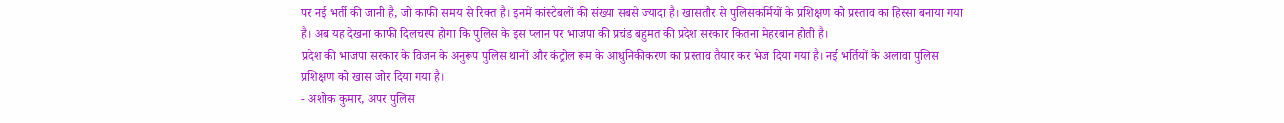पर नई भर्ती की जानी है, जो काफी समय से रिक्त है। इनमें कांस्टेबलों की संख्या सबसे ज्यादा है। खासतौर से पुलिसकर्मियों के प्रशिक्षण को प्रस्ताव का हिस्सा बनाया गया है। अब यह देखना काफी दिलचस्प होगा कि पुलिस के इस प्लान पर भाजपा की प्रचंड बहुमत की प्रदेश सरकार कितना मेहरबान होती है।
प्रदेश की भाजपा सरकार के विजन के अनुरूप पुलिस थानों और कंट्रोल रूम के आधुनिकीकरण का प्रस्ताव तैयार कर भेज दिया गया है। नई भर्तियों के अलावा पुलिस प्रशिक्षण को खास जोर दिया गया है।
- अशोक कुमार, अपर पुलिस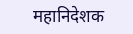महानिदेशक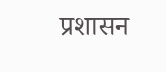प्रशासन